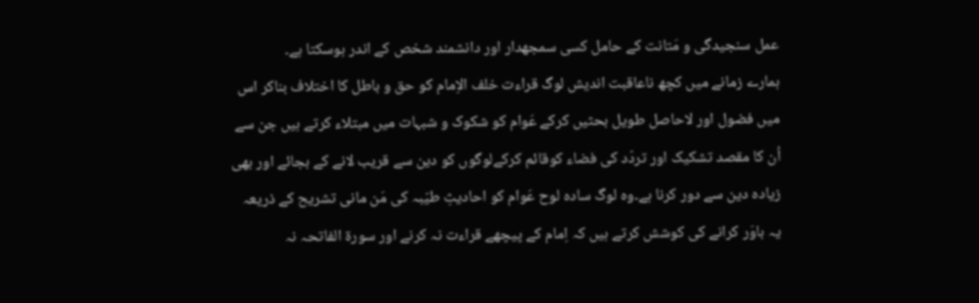عمل سنجیدگی و مَتانت کے حامل کسی سمجھدار اور دانشمند شخص کے اندر ہوسکتا ہے۔
ہمارے زمانے میں کچھ ناعاقبت اندیش لوگ قراءت خلف الاِمام کو حق و باطل کا اختلاف بناکر اس میں فضول اور لاحاصل طویل بحثیں کرکے عَوام کو شکوک و شبہات میں مبتلاء کرتے ہیں جن سے اُن کا مقصد تشکیک اور تردّد کی فضاء کوقائم کرکےلوگوں کو دین سے قریب لانے کے بجائے اور بھی زیادہ دین سے دور کرنا ہے۔وہ لوگ سادہ لوح عَوام کو احادیثِ طیّبہ کی مَن مانی تشریح کے ذریعہ یہ باوَر کرانے کی کوشش کرتے ہیں کہ اِمام کے پیچھے قراءت نہ کرنے اور سورۃ الفاتحہ نہ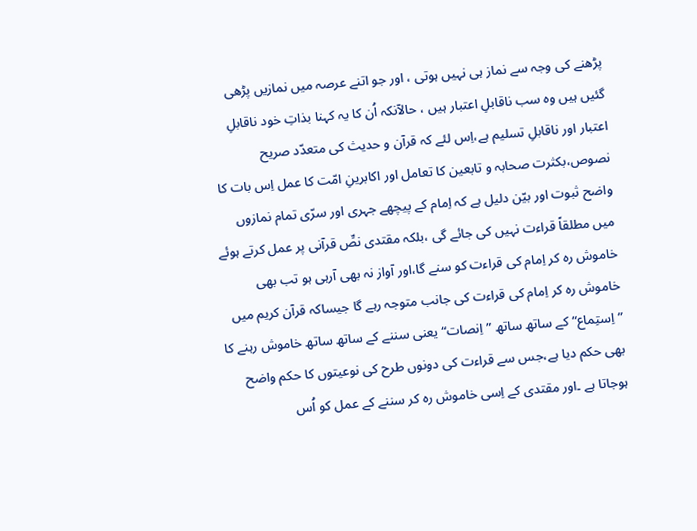پڑھنے کی وجہ سے نماز ہی نہیں ہوتی ، اور جو اتنے عرصہ میں نمازیں پڑھی گئیں ہیں وہ سب ناقابلِ اعتبار ہیں ، حالآنکہ اُن کا یہ کہنا بذاتِ خود ناقابلِ اعتبار اور ناقابلِ تسلیم ہے،اِس لئے کہ قرآن و حدیث کی متعدّد صریح نصوص،بکثرت صحابہ و تابعین کا تعامل اور اکابرینِ امّت کا عمل اِس بات کا واضح ثبوت اور بیّن دلیل ہے کہ اِمام کے پیچھے جہری اور سرّی تمام نمازوں میں مطلقاً قراءت نہیں کی جائے گی ،بلکہ مقتدی نصِّ قرآنی پر عمل کرتے ہوئے خاموش رہ کر اِمام کی قراءت کو سنے گا،اور آواز نہ بھی آرہی ہو تب بھی خاموش رہ کر اِمام کی قراءت کی جانب متوجہ رہے گا جیساکہ قرآن کریم میں ”اِستِماع“ کے ساتھ ساتھ ”اِنصات“ یعنی سننے کے ساتھ ساتھ خاموش رہنے کا بھی حکم دیا ہے،جس سے قراءت کی دونوں طرح کی نوعیتوں کا حکم واضح ہوجاتا ہے ۔اور مقتدی کے اِسی خاموش رہ کر سننے کے عمل کو اُس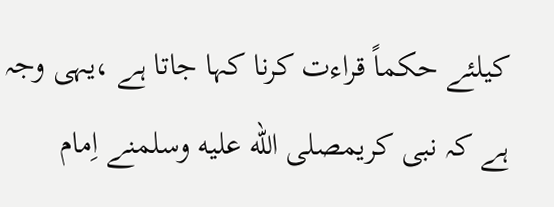کیلئے حکماً قراءت کرنا کہا جاتا ہے ،یہی وجہ ہے کہ نبی کریمصلى الله عليه وسلمنے اِمام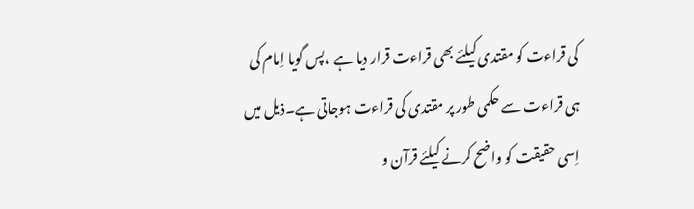کی قراءت کو مقتدی کیلئے بھی قراءت قرار دیا ہے ،پس گویا اِمام کی ہی قراءت سے حکمی طور پر مقتدی کی قراءت ہوجاتی ہے۔ذیل میں اِسی حقیقت کو واضح کرنے کیلئے قرآن و